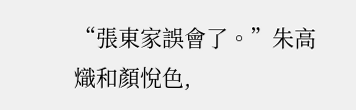“張東家誤會了。”朱高熾和顏悅色,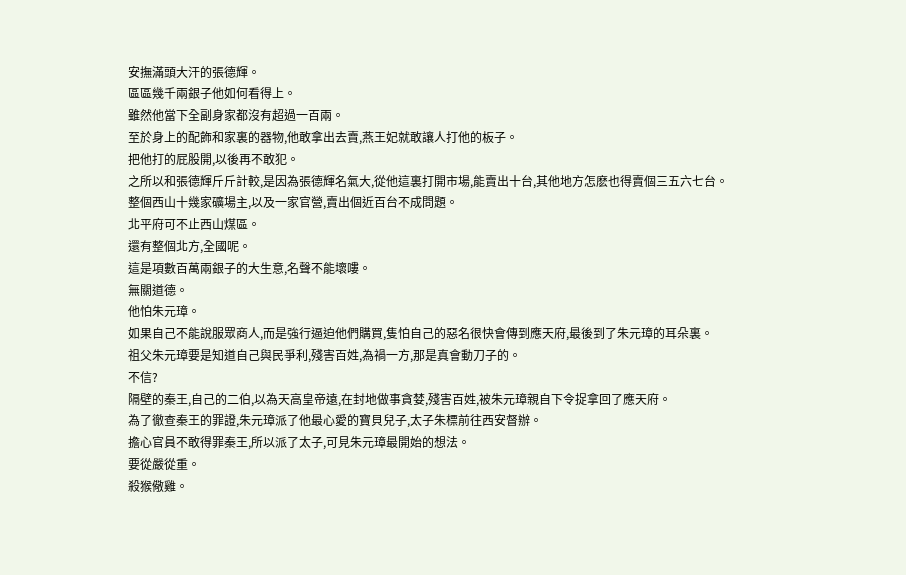安撫滿頭大汗的張德輝。
區區幾千兩銀子他如何看得上。
雖然他當下全副身家都沒有超過一百兩。
至於身上的配飾和家裏的器物,他敢拿出去賣,燕王妃就敢讓人打他的板子。
把他打的屁股開,以後再不敢犯。
之所以和張德輝斤斤計較,是因為張德輝名氣大,從他這裏打開市場,能賣出十台,其他地方怎麽也得賣個三五六七台。
整個西山十幾家礦場主,以及一家官營,賣出個近百台不成問題。
北平府可不止西山煤區。
還有整個北方,全國呢。
這是項數百萬兩銀子的大生意,名聲不能壞嘍。
無關道德。
他怕朱元璋。
如果自己不能說服眾商人,而是強行逼迫他們購買,隻怕自己的惡名很快會傳到應天府,最後到了朱元璋的耳朵裏。
祖父朱元璋要是知道自己與民爭利,殘害百姓,為禍一方,那是真會動刀子的。
不信?
隔壁的秦王,自己的二伯,以為天高皇帝遠,在封地做事貪婪,殘害百姓,被朱元璋親自下令捉拿回了應天府。
為了徹查秦王的罪證,朱元璋派了他最心愛的寶貝兒子,太子朱標前往西安督辦。
擔心官員不敢得罪秦王,所以派了太子,可見朱元璋最開始的想法。
要從嚴從重。
殺猴儆雞。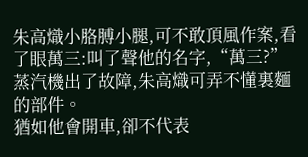朱高熾小胳膊小腿,可不敢頂風作案,看了眼萬三:叫了聲他的名字,“萬三?”
蒸汽機出了故障,朱高熾可弄不懂裏麵的部件。
猶如他會開車,卻不代表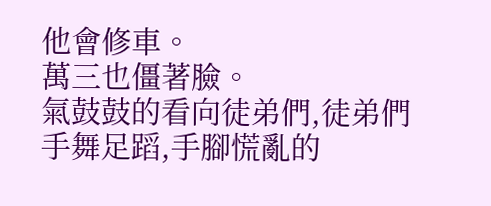他會修車。
萬三也僵著臉。
氣鼓鼓的看向徒弟們,徒弟們手舞足蹈,手腳慌亂的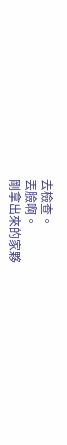去檢查。
丟臉啊。
剛拿出來的家夥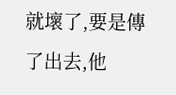就壞了,要是傳了出去,他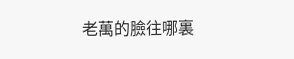老萬的臉往哪裏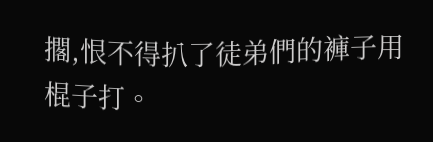擱,恨不得扒了徒弟們的褲子用棍子打。